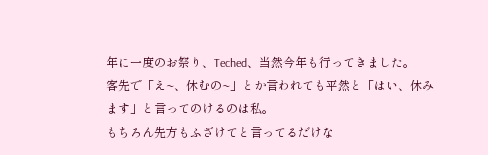年に一度のお祭り、Teched、当然今年も行ってきました。
客先で「え~、休むの~」とか言われても平然と「はい、休みます」と言ってのけるのは私。
もちろん先方もふざけてと言ってるだけな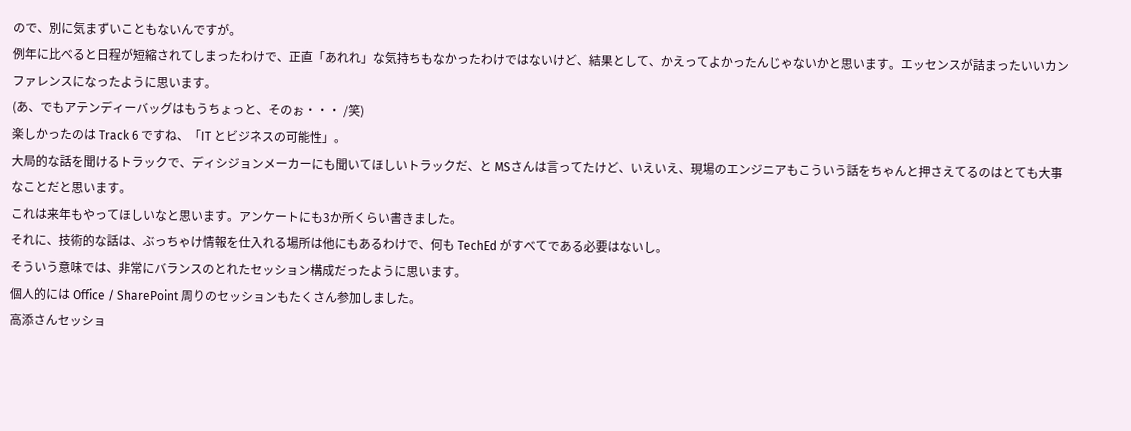ので、別に気まずいこともないんですが。
例年に比べると日程が短縮されてしまったわけで、正直「あれれ」な気持ちもなかったわけではないけど、結果として、かえってよかったんじゃないかと思います。エッセンスが詰まったいいカンファレンスになったように思います。
(あ、でもアテンディーバッグはもうちょっと、そのぉ・・・ /笑)
楽しかったのは Track 6 ですね、「IT とビジネスの可能性」。
大局的な話を聞けるトラックで、ディシジョンメーカーにも聞いてほしいトラックだ、と MSさんは言ってたけど、いえいえ、現場のエンジニアもこういう話をちゃんと押さえてるのはとても大事なことだと思います。
これは来年もやってほしいなと思います。アンケートにも3か所くらい書きました。
それに、技術的な話は、ぶっちゃけ情報を仕入れる場所は他にもあるわけで、何も TechEd がすべてである必要はないし。
そういう意味では、非常にバランスのとれたセッション構成だったように思います。
個人的には Office / SharePoint 周りのセッションもたくさん参加しました。
高添さんセッショ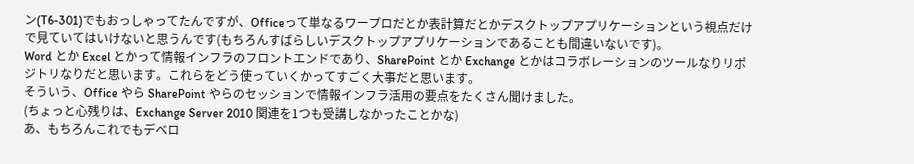ン(T6-301)でもおっしゃってたんですが、Officeって単なるワープロだとか表計算だとかデスクトップアプリケーションという視点だけで見ていてはいけないと思うんです(もちろんすばらしいデスクトップアプリケーションであることも間違いないです)。
Word とか Excel とかって情報インフラのフロントエンドであり、SharePoint とか Exchange とかはコラボレーションのツールなりリポジトリなりだと思います。これらをどう使っていくかってすごく大事だと思います。
そういう、Office やら SharePoint やらのセッションで情報インフラ活用の要点をたくさん聞けました。
(ちょっと心残りは、Exchange Server 2010 関連を1つも受講しなかったことかな)
あ、もちろんこれでもデベロ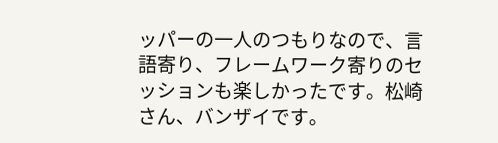ッパーの一人のつもりなので、言語寄り、フレームワーク寄りのセッションも楽しかったです。松崎さん、バンザイです。